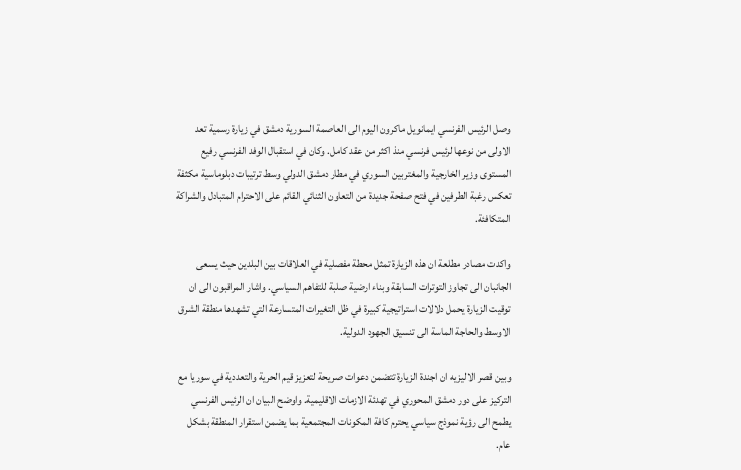وصل الرئيس الفرنسي ايمانويل ماكرون اليوم الى العاصمة السورية دمشق في زيارة رسمية تعد الاولى من نوعها لرئيس فرنسي منذ اكثر من عقد كامل. وكان في استقبال الوفد الفرنسي رفيع المستوى وزير الخارجية والمغتربين السوري في مطار دمشق الدولي وسط ترتيبات دبلوماسية مكثفة تعكس رغبة الطرفين في فتح صفحة جديدة من التعاون الثنائي القائم على الاحترام المتبادل والشراكة المتكافئة.

واكدت مصادر مطلعة ان هذه الزيارة تمثل محطة مفصلية في العلاقات بين البلدين حيث يسعى الجانبان الى تجاوز التوترات السابقة وبناء ارضية صلبة للتفاهم السياسي. واشار المراقبون الى ان توقيت الزيارة يحمل دلالات استراتيجية كبيرة في ظل التغيرات المتسارعة التي تشهدها منطقة الشرق الاوسط والحاجة الماسة الى تنسيق الجهود الدولية.

وبين قصر الاليزيه ان اجندة الزيارة تتضمن دعوات صريحة لتعزيز قيم الحرية والتعددية في سوريا مع التركيز على دور دمشق المحوري في تهدئة الازمات الاقليمية. واوضح البيان ان الرئيس الفرنسي يطمح الى رؤية نموذج سياسي يحترم كافة المكونات المجتمعية بما يضمن استقرار المنطقة بشكل عام.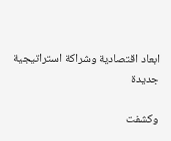ابعاد اقتصادية وشراكة استراتيجية جديدة

وكشفت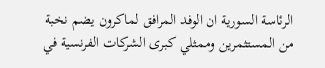الرئاسة السورية ان الوفد المرافق لماكرون يضم نخبة من المستثمرين وممثلي كبرى الشركات الفرنسية في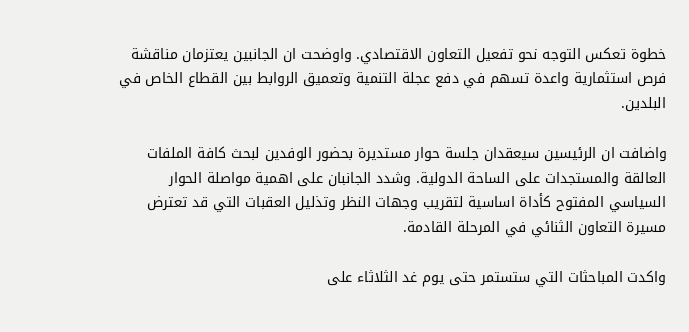خطوة تعكس التوجه نحو تفعيل التعاون الاقتصادي. واوضحت ان الجانبين يعتزمان مناقشة فرص استثمارية واعدة تسهم في دفع عجلة التنمية وتعميق الروابط بين القطاع الخاص في البلدين.

واضافت ان الرئيسين سيعقدان جلسة حوار مستديرة بحضور الوفدين لبحث كافة الملفات العالقة والمستجدات على الساحة الدولية. وشدد الجانبان على اهمية مواصلة الحوار السياسي المفتوح كأداة اساسية لتقريب وجهات النظر وتذليل العقبات التي قد تعترض مسيرة التعاون الثنائي في المرحلة القادمة.

واكدت المباحثات التي ستستمر حتى يوم غد الثلاثاء على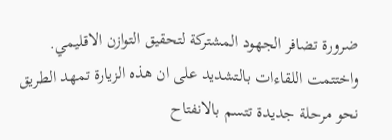ضرورة تضافر الجهود المشتركة لتحقيق التوازن الاقليمي. واختتمت اللقاءات بالتشديد على ان هذه الزيارة تمهد الطريق نحو مرحلة جديدة تتسم بالانفتاح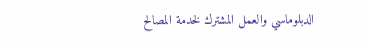الدبلوماسي والعمل المشترك لخدمة المصالح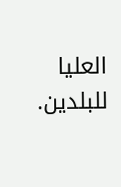العليا للبلدين.